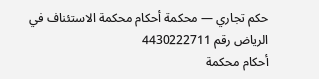حكم تجاري — محكمة أحكام محكمة الاستئناف في الرياض رقم 4430222711
أحكام محكمة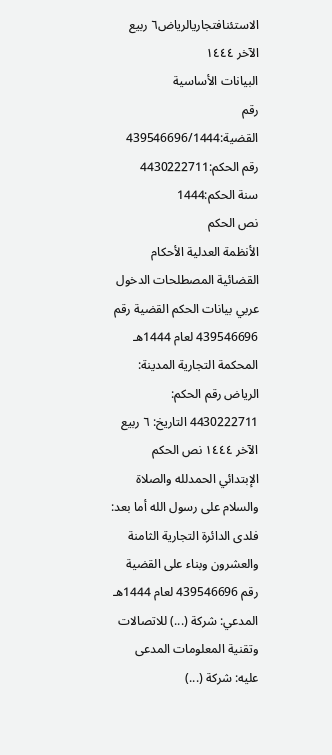الاستئنافتجاريالرياض٦ ربيع الآخر ١٤٤٤
البيانات الأساسية
رقم القضية:439546696/1444
رقم الحكم:4430222711
سنة الحكم:1444
نص الحكم
الأنظمة العدلية الأحكام القضائية المصطلحات الدخول عربي بيانات الحكم القضية رقم 439546696 لعام 1444هـ المحكمة التجارية المدينة: الرياض رقم الحكم: 4430222711 التاريخ: ٦ ربيع الآخر ١٤٤٤ نص الحكم الإبتدائي الحمدلله والصلاة والسلام على رسول الله أما بعد: فلدى الدائرة التجارية الثامنة والعشرون وبناء على القضية رقم 439546696 لعام 1444هـ المدعي: شركة (...) للاتصالات وتقنية المعلومات المدعى عليه: شركة (...)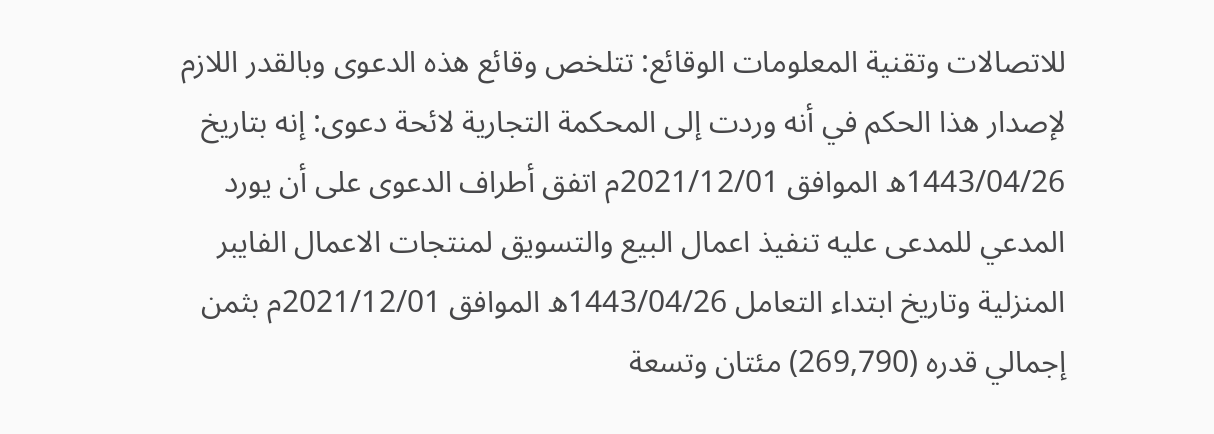للاتصالات وتقنية المعلومات الوقائع: تتلخص وقائع هذه الدعوى وبالقدر اللازم لإصدار هذا الحكم في أنه وردت إلى المحكمة التجارية لائحة دعوى: إنه بتاريخ 1443/04/26ه الموافق 2021/12/01م اتفق أطراف الدعوى على أن يورد المدعي للمدعى عليه تنفيذ اعمال البيع والتسويق لمنتجات الاعمال الفايبر المنزلية وتاريخ ابتداء التعامل 1443/04/26ه الموافق 2021/12/01م بثمن إجمالي قدره (269,790) مئتان وتسعة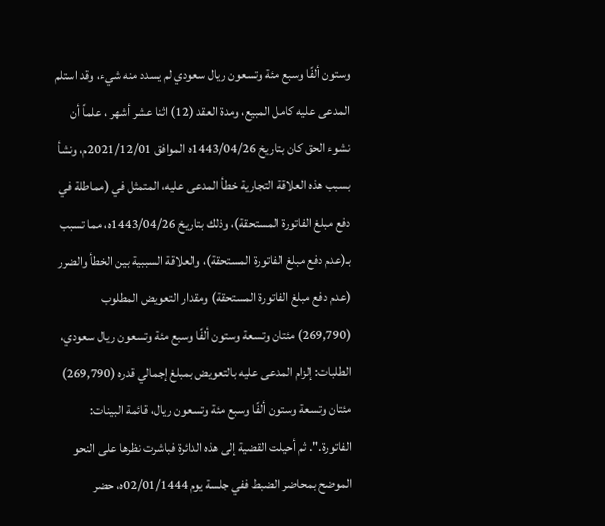وستون ألفًا وسبع مئة وتسعون ريال سعودي لم يسدد منه شيء، وقد استلم المدعى عليه كامل المبيع، ومدة العقد (12) اثنا عشر أشهر ، علماً أن نشوء الحق كان بتاريخ 1443/04/26ه الموافق 2021/12/01م، ونشأ بسبب هذه العلاقة التجارية خطأ المدعى عليه، المتمثل في (مماطلة في دفع مبلغ الفاتورة المستحقة)، وذلك بتاريخ 1443/04/26ه، مما تسبب بـ(عدم دفع مبلغ الفاتورة المستحقة)، والعلاقة السببية بين الخطأ والضرر (عدم دفع مبلغ الفاتورة المستحقة) ومقدار التعويض المطلوب (269,790) مئتان وتسعة وستون ألفًا وسبع مئة وتسعون ريال سعودي، الطلبات: إلزام المدعى عليه بالتعويض بمبلغ إجمالي قدره (269,790) مئتان وتسعة وستون ألفًا وسبع مئة وتسعون ريال، قائمة البينات: الفاتورة.". ثم أحيلت القضية إلى هذه الدائرة فباشرت نظرها على النحو الموضح بمحاضر الضبط ففي جلسة يوم 02/01/1444ه، حضر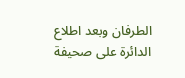الطرفان وبعد اطلاع الدائرة على صحيفة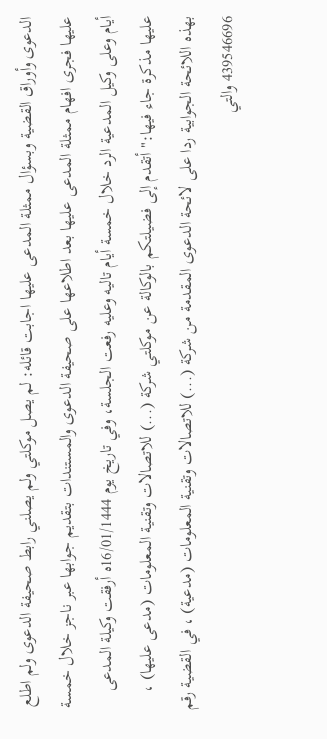الدعوى وأوراق القضية وبسؤال ممثلة المدعى عليها اجابت قائله: لم يصل موكلتي ولم يصلني رابط صحيفة الدعوى ولم اطلع عليها فجرى افهام ممثلة المدعى عليها بعد اطلاعها على صحيفة الدعوى والمستندات بتقديم جوابها عبر ناجز خلال خمسة أيام وعلى وكيل المدعية الرد خلال خمسة أيام تاليه وعليه رفعت الجلسة، وفي تاريخ يوم 16/01/1444ه أرفقت وكيلة المدعى عليها مذكرة جاء فيها:" أتقدم إلى فضيلتكم بالوكالة عن موكلتي شركة (...) للاتصالات وتقنية المعلومات (مدعى عليها) ، بهذه اللائحة الجوابية ردا على لائحة الدعوى المقدمة من شركة (...) للاتصالات وتقنية المعلومات (مدعية) ، في القضية رقم 439546696 والتي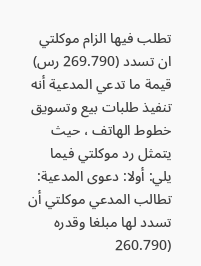تطلب فيها الزام موكلتي ان تسدد (269.790 رس) قيمة ما تدعي المدعية أنه تنفيذ طلبات بيع وتسويق خطوط الهاتف ، حيث يتمثل رد موكلتي فيما يلي: أولا: دعوى المدعية: تطالب المدعي موكلتي أن تسدد لها مبلغا وقدره (260.790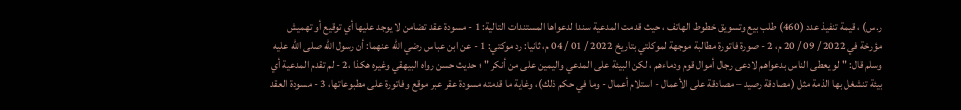ر.س) ، قيمة تنفيذ عدد (460) طلب بيع وتسويق خطوط الهاتف ، حيث قدمت المدعية سندا لدعواها المستندات التالية: 1 - مسودة عقد تضامن لا يوجد عليها أي توقيع أو تهميش مؤرخة في 2022 / 09 / 20 م، 2 - صورة فاتورة مطالبة موجهة لموكلتي بتاريخ 2022 / 01 / 04 م، ثانيا: رد موكتي: 1 - عن ابن عباس رضي الله عنهما: أن رسول الله صلى الله عليه وسلم قال: " لو يعطى الناس بدعواهم لادعى رجال أموال قوم ودماءهم ، لكن البيئة على المدعي واليمين على من أنكر " ؛ حديث حسن رواه البيهقي وغيره هكذا ،2 - لم تقدم المدعية أي بيئة تنشغل بها الذمة مثل (مصادقة رصيد – مصادقة على الأعمال - استلام أعمال - وما في حكم ذلك)، وغاية ما قدمته مسودة عقر عبر موقع وفاتورة على مطبوعاتها، 3 - مسودة العقد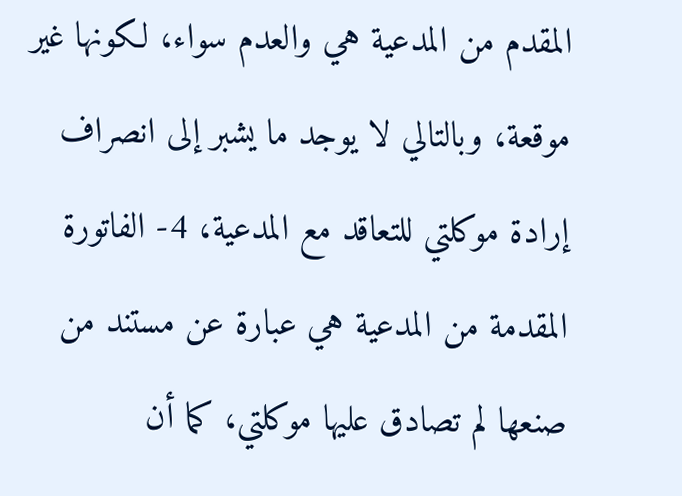المقدم من المدعية هي والعدم سواء، لكونها غير موقعة، وبالتالي لا يوجد ما يشبر إلى انصراف إرادة موكلتي للتعاقد مع المدعية، 4- الفاتورة المقدمة من المدعية هي عبارة عن مستند من صنعها لم تصادق عليها موكلتي، كما أن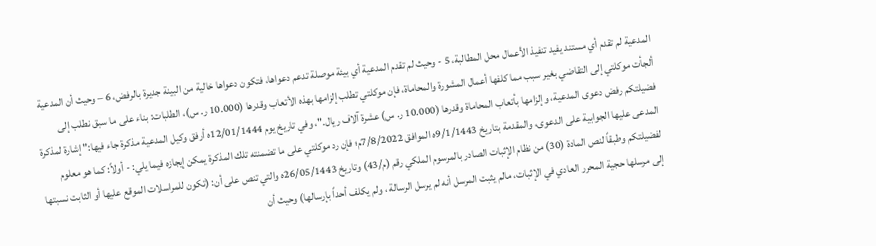المدعية لم تقدم أي مستند يفيد تنفيذ الأعمال محل المطالبة، 5 - وحيث لم تقدم المدعية أي بيئة موصلة تدعم دعواها، فتكون دعواها خالية من البينة جديرة بالرفض، 6 – وحيث أن المدعية ألجأت موكلتي إلى التقاضي بغير سبب مما كلفها أعمال المشورة والمحاماة، فإن موكلتي تطلب إلزامها بهذه الأتعاب وقدرها (10.000 ر. س)، الطلبات: بناء على ما سبق نطلب إلى فضيلتكم رفض دعوى المدعية، وإلزامها بأتعاب المحاماة وقدرها (10.000 ر. س) عشرة آلاف ريال."، وفي تاريخ يوم 12/01/1444ه أرفق وكيل المدعية مذكرة جاء فيها:" إشارة لمذكرة المدعى عليها الجوابية على الدعوى، والمقدمة بتاريخ 9/1/1443ه الموافق 7/8/2022م؛ فإن رد موكلتي على ما تضمنته تلك المذكرة يمكن إيجازه فيما يلي: - أولاً: كما هو معلوم لفضيلتكم وطبقاً لنص المادة (30) من نظام الإثبات الصادر بالمرسوم الملكي رقم (م/43) وتاريخ 26/05/1443ه والتي تنص على أن: (تكون للمراسلات الموقع عليها أو الثابت نسبتها إلى مرسلها حجية المحرر العادي في الإثبات، مالم يثبت المرسل أنه لم يرسل الرسالة ، ولم يكلف أحداً بإرسالها) وحيث أن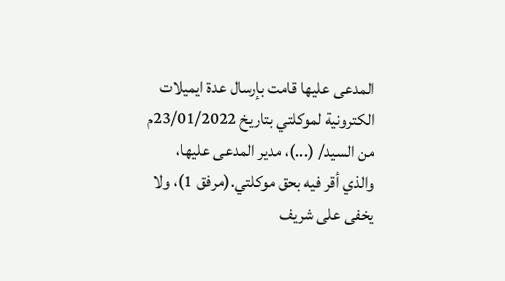المدعى عليها قامت بإرسال عدة ايميلات الكترونية لموكلتي بتاريخ 23/01/2022م من السيد/ (...)، مدير المدعى عليها، والذي أقر فيه بحق موكلتي.(مرفق 1)، ولا يخفى على شريف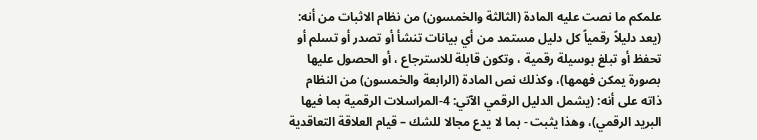علمكم ما نصت عليه المادة (الثالثة والخمسون) من نظام الاثبات من أنه: (يعد دليلاً رقمياً كل دليل مستمد من أي بيانات تنشأ أو تصدر أو تسلم أو تحفظ أو تبلغ بوسيلة رقمية ، وتكون قابلة للاسترجاع ، أو الحصول عليها بصورة يمكن فهمها)، وكذلك نص المادة (الرابعة والخمسون) من النظام ذاته على أنه: (يشمل الدليل الرقمي الآتي: 4-المراسلات الرقمية بما فيها البريد الرقمي)، وهذا يثبت - بما لا يدع مجالا للشك – قيام العلاقة التعاقدية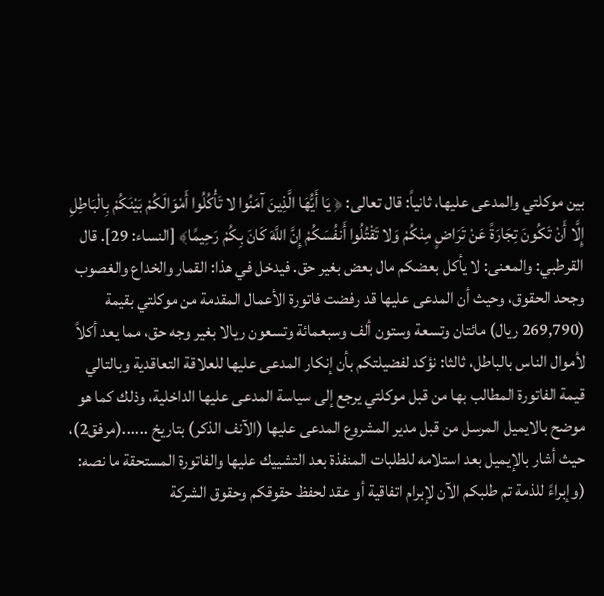بين موكلتي والمدعى عليها، ثانياً: قال تعالى: ﴿ يَا أَيُّهَا الَّذِينَ آمَنُوا لا تَأْكُلُوا أَمْوَالَكُمْ بَيْنَكُمْ بِالْبَاطِلِ إِلَّا أَنْ تَكُونَ تِجَارَةً عَنْ تَرَاضٍ مِنْكُمْ وَلا تَقْتُلُوا أَنفُسَكُمْ إِنَّ اللَّهَ كَانَ بِكُمْ رَحِيمًا﴾ [النساء: 29]. قال القرطبي: والمعنى: لا يأكل بعضكم مال بعض بغير حق. فيدخل في هذا: القمار والخداع والغصوب وجحد الحقوق، وحيث أن المدعى عليها قد رفضت فاتورة الأعمال المقدمة من موكلتي بقيمة (269,790 ريال) مائتان وتسعة وستون ألف وسبعمائة وتسعون ريالا بغير وجه حق، مما يعد أكلاً لأموال الناس بالباطل، ثالثا: نؤكد لفضيلتكم بأن إنكار المدعى عليها للعلاقة التعاقدية وبالتالي قيمة الفاتورة المطالب بها من قبل موكلتي يرجع إلى سياسة المدعى عليها الداخلية، وذلك كما هو موضح بالايميل المرسل من قبل مدير المشروع المدعى عليها (الآنف الذكر) بتاريخ ......(مرفق2)، حيث أشار بالإيميل بعد استلامه للطلبات المنفذة بعد التشييك عليها والفاتورة المستحقة ما نصه: (وإبراءً للذمة تم طلبكم الآن لإبرام اتفاقية أو عقد لحفظ حقوقكم وحقوق الشركة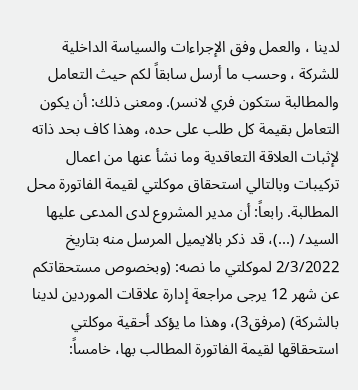لدينا ، والعمل وفق الإجراءات والسياسة الداخلية للشركة ، وحسب ما أرسل سابقاً لكم حيث التعامل والمطالبة ستكون فري لانسر). ومعنى ذلك: أن يكون التعامل بقيمة كل طلب على حده، وهذا كاف بحد ذاته لإثبات العلاقة التعاقدية وما نشأ عنها من اعمال تركيبات وبالتالي استحقاق موكلتي لقيمة الفاتورة محل المطالبة. رابعاً: أن مدير المشروع لدى المدعى عليها السيد/ (...)، قد ذكر بالايميل المرسل منه بتاريخ 2/3/2022 لموكلتي ما نصه: (وبخصوص مستحقاتكم عن شهر 12 يرجى مراجعة إدارة علاقات الموردين لدينا بالشركة) (مرفق3)، وهذا ما يؤكد أحقية موكلتي استحقاقها لقيمة الفاتورة المطالب بها، خامساً: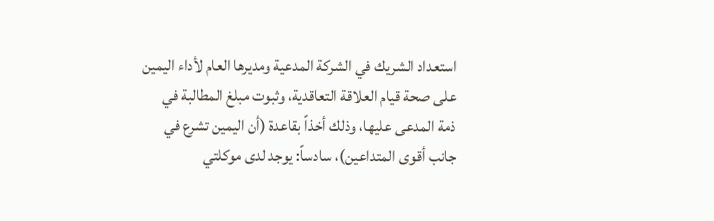استعداد الشريك في الشركة المدعية ومديرها العام لأداء اليمين على صحة قيام العلاقة التعاقدية، وثبوت مبلغ المطالبة في ذمة المدعى عليها، وذلك أخذاً بقاعدة (أن اليمين تشرع في جانب أقوى المتداعين)، سادساً: يوجد لدى موكلتي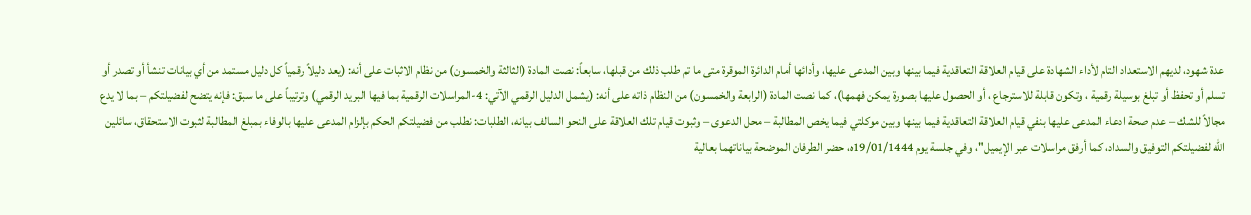عدة شهود، لديهم الاستعداد التام لأداء الشهادة على قيام العلاقة التعاقدية فيما بينها وبين المدعى عليها، وأدائها أمام الدائرة الموقرة متى ما تم طلب ذلك من قبلها، سابعاً: نصت المادة (الثالثة والخمسون) من نظام الاثبات على أنه: (يعد دليلاً رقمياً كل دليل مستمد من أي بيانات تنشأ أو تصدر أو تسلم أو تحفظ أو تبلغ بوسيلة رقمية ، وتكون قابلة للاسترجاع ، أو الحصول عليها بصورة يمكن فهمها)، كما نصت المادة (الرابعة والخمسون) من النظام ذاته على أنه: (يشمل الدليل الرقمي الآتي: 4-المراسلات الرقمية بما فيها البريد الرقمي) وترتيباً على ما سبق: فإنه يتضح لفضيلتكم – بما لا يدع مجالاً للشك – عدم صحة ادعاء المدعى عليها بنفي قيام العلاقة التعاقدية فيما بينها وبين موكلتي فيما يخص المطالبة – محل الدعوى – وثبوت قيام تلك العلاقة على النحو السالف بيانه، الطلبات: نطلب من فضيلتكم الحكم بإلزام المدعى عليها بالوفاء بمبلغ المطالبة لثبوت الاستحقاق، سائلين الله لفضيلتكم التوفيق والسداد، كما أرفق مراسلات عبر الإيميل"، وفي جلسة يوم 19/01/1444ه، حضر الطرفان الموضحة بياناتهما بعالية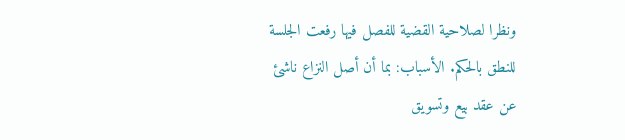ونظرا لصلاحية القضية للفصل فيها رفعت الجلسة للنطق بالحكم. الأسباب: بما أن أصل النزاع ناشئ عن عقد بيع وتسويق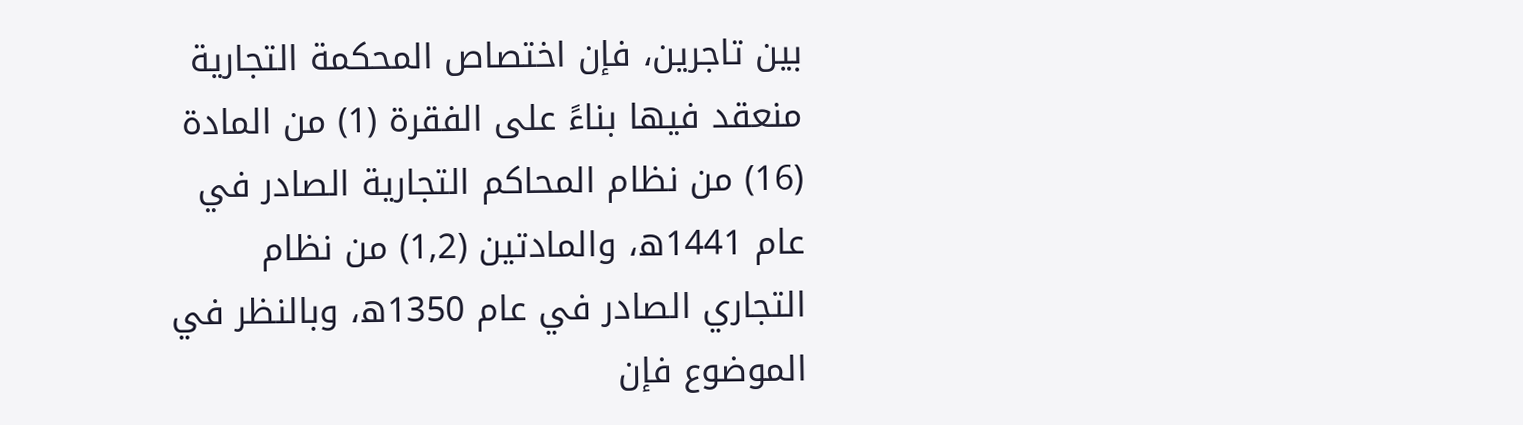بين تاجرين، فإن اختصاص المحكمة التجارية منعقد فيها بناءً على الفقرة (1) من المادة (16) من نظام المحاكم التجارية الصادر في عام 1441ه، والمادتين (1,2) من نظام التجاري الصادر في عام 1350ه، وبالنظر في الموضوع فإن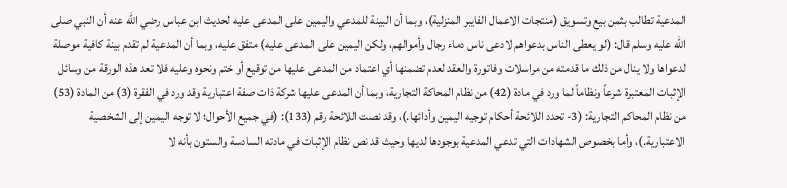المدعية تطالب بثمن بيع وتسويق (منتجات الاعمال الفايبر المنزلية)، وبما أن البينة للمدعي واليمين على المدعى عليه لحديث ابن عباس رضي الله عنه أن النبي صلى الله عليه وسلم قال: (لو يعطى الناس بدعواهم لادعى ناس دماء رجال وأموالهم، ولكن اليمين على المدعى عليه) متفق عليه، وبما أن المدعية لم تقدم بينة كافية موصلة لدعواها ولا ينال من ذلك ما قدمته من مراسلات وفاتورة والعقد لعدم تضمنها أي اعتماد من المدعى عليها من توقيع أو ختم ونحوه وعليه فلا تعد هذه الورقة من وسائل الإثبات المعتبرة شرعاً ونظاماً لما ورد في مادة (42) من نظام المحاكة التجارية، وبما أن المدعى عليها شركة ذات صفة اعتبارية وقد ورد في الفقرة (3) من المادة (53) من نظام المحاكم التجارية: (3- تحدد اللائحة أحكام توجيه اليمين وأدائها.)، وقد نصت اللائحة رقم (133): (في جميع الأحوال؛ لا توجه اليمين إلى الشخصية الاعتبارية.)، وأما بخصوص الشهادات التي تدعي المدعية بوجودها لديها وحيث قد نص نظام الإثبات في مادته السادسة والستون بأنه لا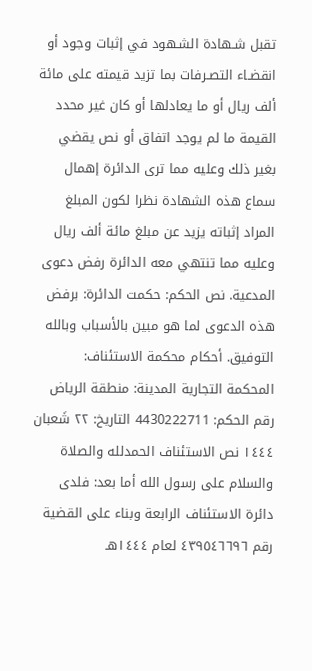تقبل شـهادة الشـهود في إثبات وجود أو انقضـاء التصـرفات بما تزيد قيمته على مائة ألف ريال أو ما يعادلها أو كان غير محدد القيمة ما لم يوجد اتفاق أو نص يقضي بغير ذلك وعليه مما ترى الدائرة إهمال سماع هذه الشهادة نظرا لكون المبلغ المراد إثباته يزيد عن مبلغ مائة ألف ريال وعليه مما تنتهي معه الدائرة رفض دعوى المدعية. نص الحكم: حكمت الدائرة: برفض هذه الدعوى لما هو مبين بالأسباب وبالله التوفيق. أحكام محكمة الاستئناف: المحكمة التجارية المدينة: منطقة الرياض رقم الحكم: 4430222711 التاريخ: ٢٢ شَعبان ١٤٤٤ نص الاستئناف الحمدلله والصلاة والسلام على رسول الله أما بعد: فلدى دائرة الاستئناف الرابعة وبناء على القضية رقم ٤٣٩٥٤٦٦٩٦ لعام ١٤٤٤هـ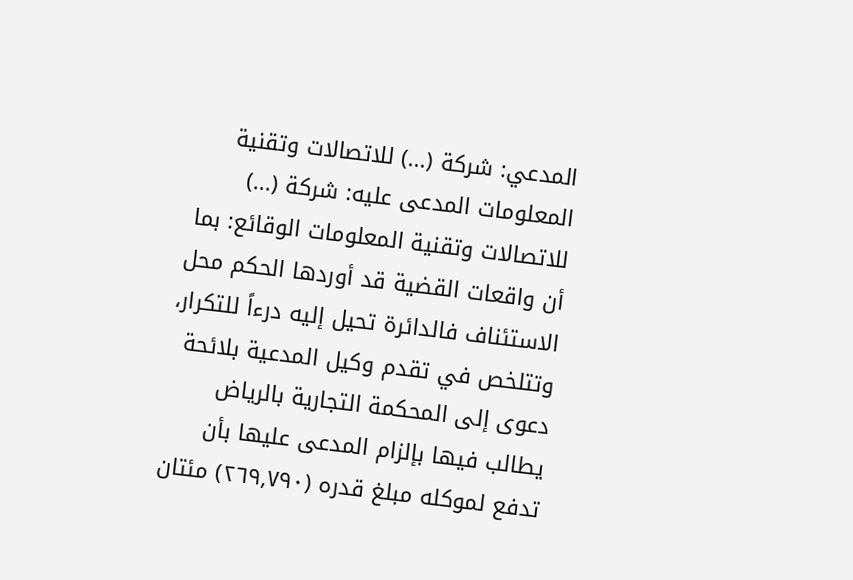المدعي: شركة (...) للاتصالات وتقنية المعلومات المدعى عليه: شركة (...) للاتصالات وتقنية المعلومات الوقائع: بما أن واقعات القضية قد أوردها الحكم محل الاستئناف فالدائرة تحيل إليه درءاً للتكرار، وتتلخص في تقدم وكيل المدعية بلائحة دعوى إلى المحكمة التجارية بالرياض يطالب فيها بإلزام المدعى عليها بأن تدفع لموكله مبلغ قدره (٢٦٩,٧٩٠) مئتان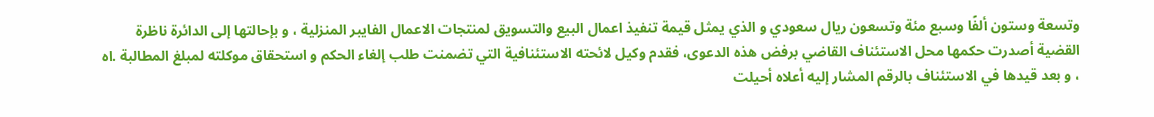وتسعة وستون ألفًا وسبع مئة وتسعون ريال سعودي و الذي يمثل قيمة تنفيذ اعمال البيع والتسويق لمنتجات الاعمال الفايبر المنزلية ، و بإحالتها إلى الدائرة ناظرة القضية أصدرت حكمها محل الاستئناف القاضي برفض هذه الدعوى، فقدم وكيل لائحته الاستئنافية التي تضمنت طلب إلغاء الحكم و استحقاق موكلته لمبلغ المطالبة .اه ، و بعد قيدها في الاستئناف بالرقم المشار إليه أعلاه أحيلت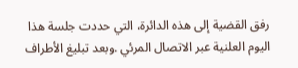رفق القضية إلى هذه الدائرة، التي حددت جلسة هذا اليوم العلنية عبر الاتصال المرئي .وبعد تبليغ الأطراف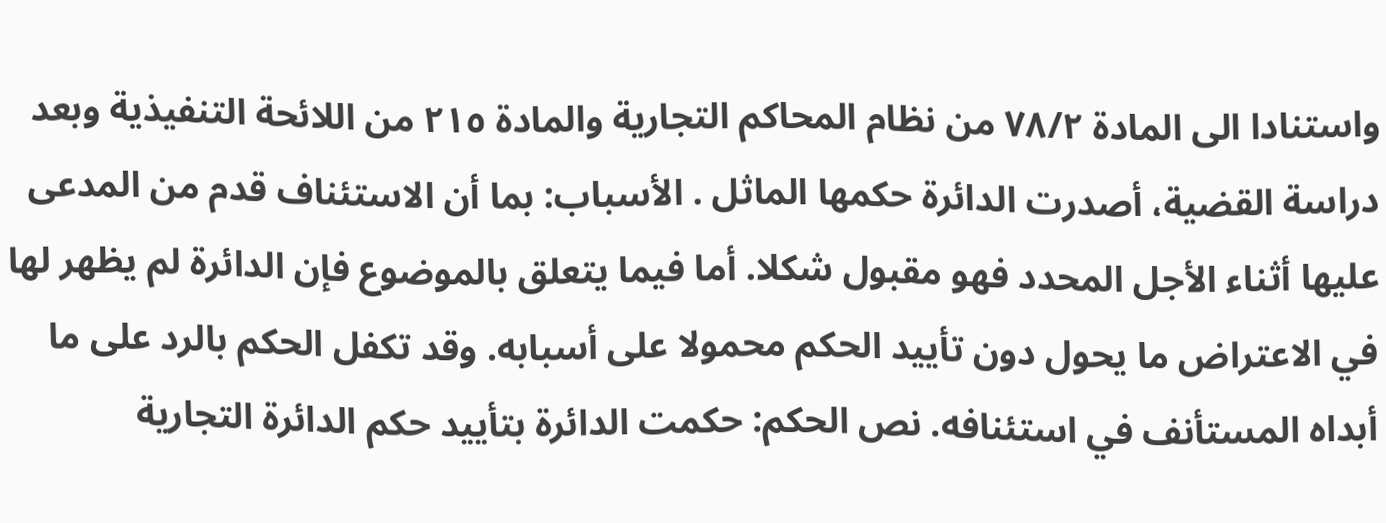واستنادا الى المادة ٧٨/٢ من نظام المحاكم التجارية والمادة ٢١٥ من اللائحة التنفيذية وبعد دراسة القضية، أصدرت الدائرة حكمها الماثل . الأسباب: بما أن الاستئناف قدم من المدعى عليها أثناء الأجل المحدد فهو مقبول شكلا. أما فيما يتعلق بالموضوع فإن الدائرة لم يظهر لها في الاعتراض ما يحول دون تأييد الحكم محمولا على أسبابه. وقد تكفل الحكم بالرد على ما أبداه المستأنف في استئنافه. نص الحكم: حكمت الدائرة بتأييد حكم الدائرة التجارية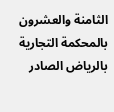الثامنة والعشرون بالمحكمة التجارية بالرياض الصادر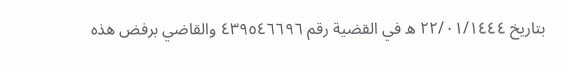بتاريخ ٢٢/٠١/١٤٤٤ ه في القضية رقم ٤٣٩٥٤٦٦٩٦ والقاضي برفض هذه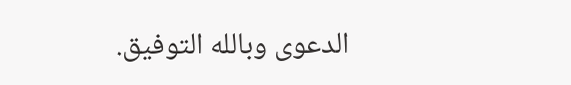الدعوى وبالله التوفيق.